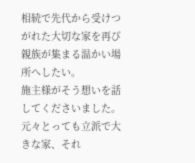相続で先代から受けつがれた大切な家を再び親族が集まる温かい場所へしたい。
施主様がそう想いを話してくださいました。
元々とっても立派で大きな家、それ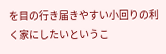を目の行き届きやすい小回りの利く家にしたいというこ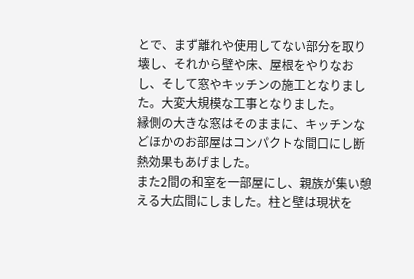とで、まず離れや使用してない部分を取り壊し、それから壁や床、屋根をやりなおし、そして窓やキッチンの施工となりました。大変大規模な工事となりました。
縁側の大きな窓はそのままに、キッチンなどほかのお部屋はコンパクトな間口にし断熱効果もあげました。
また2間の和室を一部屋にし、親族が集い憩える大広間にしました。柱と壁は現状を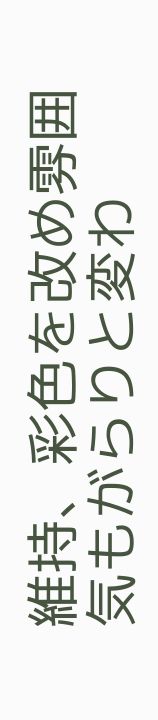維持、彩色を改め雰囲気もがらりと変わ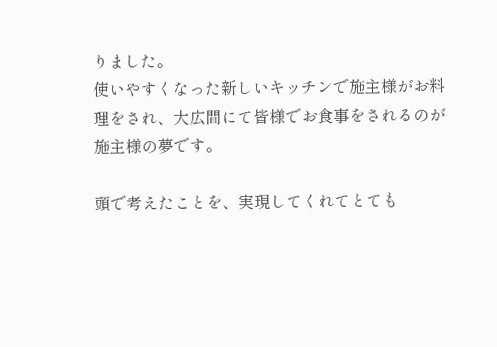りました。
使いやすくなった新しいキッチンで施主様がお料理をされ、大広間にて皆様でお食事をされるのが施主様の夢です。

頭で考えたことを、実現してくれてとても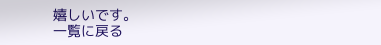嬉しいです。
一覧に戻る